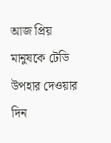আজ প্রিয় মানুষকে টেডি উপহার দেওয়ার দিন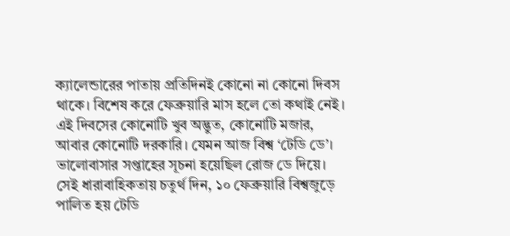ক্যালেন্ডারের পাতায় প্রতিদিনই কোনো না কোনো দিবস থাকে। বিশেষ করে ফেব্রুয়ারি মাস হলে তো কথাই নেই। এই দিবসের কোনোটি খুব অদ্ভুত, কোনোটি মজার, আবার কোনোটি দরকারি। যেমন আজ বিশ্ব ‘টেডি ডে’। ভালোবাসার সপ্তাহের সূচনা হয়েছিল রোজ ডে দিয়ে। সেই ধারাবাহিকতায় চতুর্থ দিন, ১০ ফেব্রুয়ারি বিশ্বজুড়ে পালিত হয় টেডি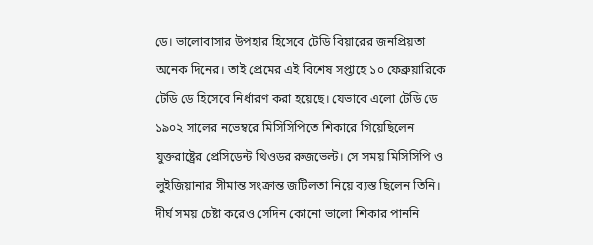ডে। ভালোবাসার উপহার হিসেবে টেডি বিয়ারের জনপ্রিয়তা অনেক দিনের। তাই প্রেমের এই বিশেষ সপ্তাহে ১০ ফেব্রুয়ারিকে টেডি ডে হিসেবে নির্ধারণ করা হয়েছে। যেভাবে এলো টেডি ডে ১৯০২ সালের নভেম্বরে মিসিসিপিতে শিকারে গিয়েছিলেন যুক্তরাষ্ট্রের প্রেসিডেন্ট থিওডর রুজভেল্ট। সে সময় মিসিসিপি ও লুইজিয়ানার সীমান্ত সংক্রান্ত জটিলতা নিয়ে ব্যস্ত ছিলেন তিনি। দীর্ঘ সময় চেষ্টা করেও সেদিন কোনো ভালো শিকার পাননি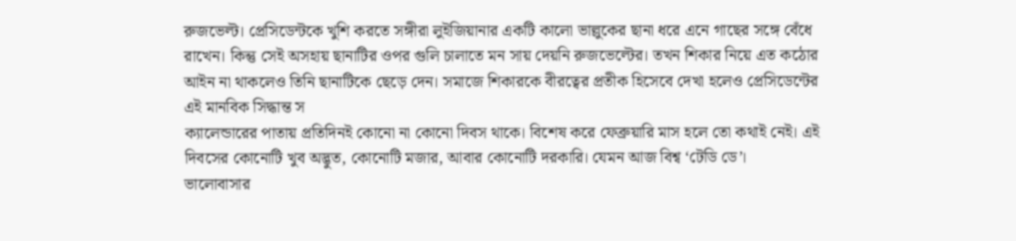রুজভেল্ট। প্রেসিডেন্টকে খুশি করতে সঙ্গীরা লুইজিয়ানার একটি কালো ভাল্লুকের ছানা ধরে এনে গাছের সঙ্গে বেঁধে রাখেন। কিন্তু সেই অসহায় ছানাটির ওপর গুলি চালাতে মন সায় দেয়নি রুজভেল্টের। তখন শিকার নিয়ে এত কঠোর আইন না থাকলেও তিনি ছানাটিকে ছেড়ে দেন। সমাজে শিকারকে বীরত্বের প্রতীক হিসেবে দেখা হলেও প্রেসিডেন্টের এই মানবিক সিদ্ধান্ত স
ক্যালেন্ডারের পাতায় প্রতিদিনই কোনো না কোনো দিবস থাকে। বিশেষ করে ফেব্রুয়ারি মাস হলে তো কথাই নেই। এই দিবসের কোনোটি খুব অদ্ভুত, কোনোটি মজার, আবার কোনোটি দরকারি। যেমন আজ বিশ্ব ‘টেডি ডে’।
ভালোবাসার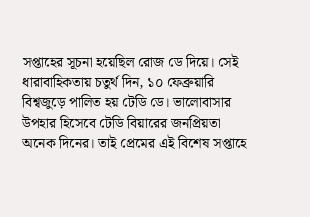সপ্তাহের সূচনা হয়েছিল রোজ ডে দিয়ে। সেই ধারাবাহিকতায় চতুর্থ দিন, ১০ ফেব্রুয়ারি বিশ্বজুড়ে পালিত হয় টেডি ডে। ভালোবাসার উপহার হিসেবে টেডি বিয়ারের জনপ্রিয়তা অনেক দিনের। তাই প্রেমের এই বিশেষ সপ্তাহে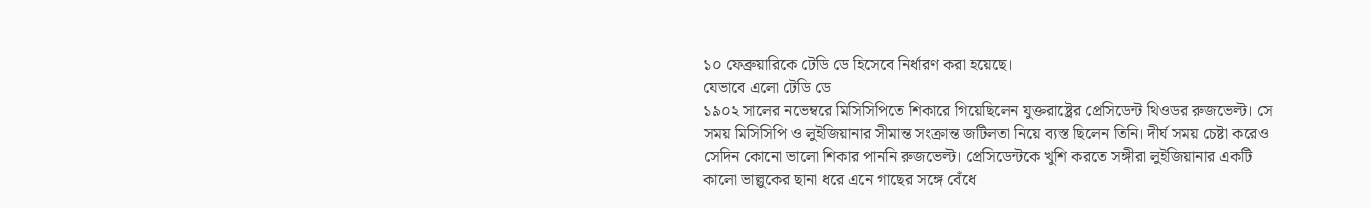১০ ফেব্রুয়ারিকে টেডি ডে হিসেবে নির্ধারণ করা হয়েছে।
যেভাবে এলো টেডি ডে
১৯০২ সালের নভেম্বরে মিসিসিপিতে শিকারে গিয়েছিলেন যুক্তরাষ্ট্রের প্রেসিডেন্ট থিওডর রুজভেল্ট। সে সময় মিসিসিপি ও লুইজিয়ানার সীমান্ত সংক্রান্ত জটিলতা নিয়ে ব্যস্ত ছিলেন তিনি। দীর্ঘ সময় চেষ্টা করেও সেদিন কোনো ভালো শিকার পাননি রুজভেল্ট। প্রেসিডেন্টকে খুশি করতে সঙ্গীরা লুইজিয়ানার একটি কালো ভাল্লুকের ছানা ধরে এনে গাছের সঙ্গে বেঁধে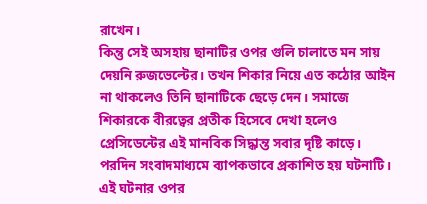রাখেন।
কিন্তু সেই অসহায় ছানাটির ওপর গুলি চালাতে মন সায় দেয়নি রুজভেল্টের। তখন শিকার নিয়ে এত কঠোর আইন না থাকলেও তিনি ছানাটিকে ছেড়ে দেন। সমাজে শিকারকে বীরত্বের প্রতীক হিসেবে দেখা হলেও প্রেসিডেন্টের এই মানবিক সিদ্ধান্ত সবার দৃষ্টি কাড়ে। পরদিন সংবাদমাধ্যমে ব্যাপকভাবে প্রকাশিত হয় ঘটনাটি।
এই ঘটনার ওপর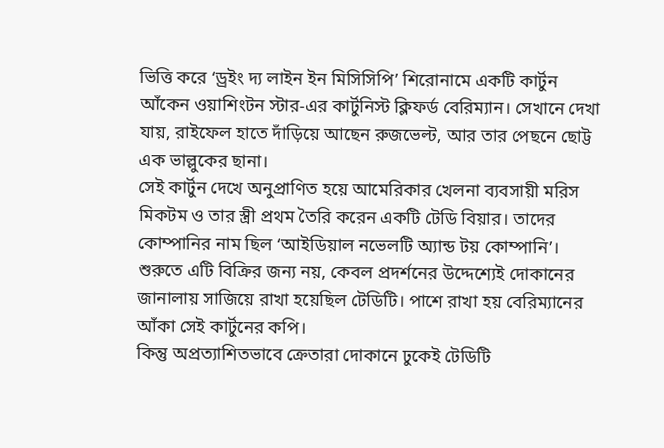ভিত্তি করে ‘ড্রইং দ্য লাইন ইন মিসিসিপি’ শিরোনামে একটি কার্টুন আঁকেন ওয়াশিংটন স্টার-এর কার্টুনিস্ট ক্লিফর্ড বেরিম্যান। সেখানে দেখা যায়, রাইফেল হাতে দাঁড়িয়ে আছেন রুজভেল্ট, আর তার পেছনে ছোট্ট এক ভাল্লুকের ছানা।
সেই কার্টুন দেখে অনুপ্রাণিত হয়ে আমেরিকার খেলনা ব্যবসায়ী মরিস মিকটম ও তার স্ত্রী প্রথম তৈরি করেন একটি টেডি বিয়ার। তাদের কোম্পানির নাম ছিল ‘আইডিয়াল নভেলটি অ্যান্ড টয় কোম্পানি’। শুরুতে এটি বিক্রির জন্য নয়, কেবল প্রদর্শনের উদ্দেশ্যেই দোকানের জানালায় সাজিয়ে রাখা হয়েছিল টেডিটি। পাশে রাখা হয় বেরিম্যানের আঁকা সেই কার্টুনের কপি।
কিন্তু অপ্রত্যাশিতভাবে ক্রেতারা দোকানে ঢুকেই টেডিটি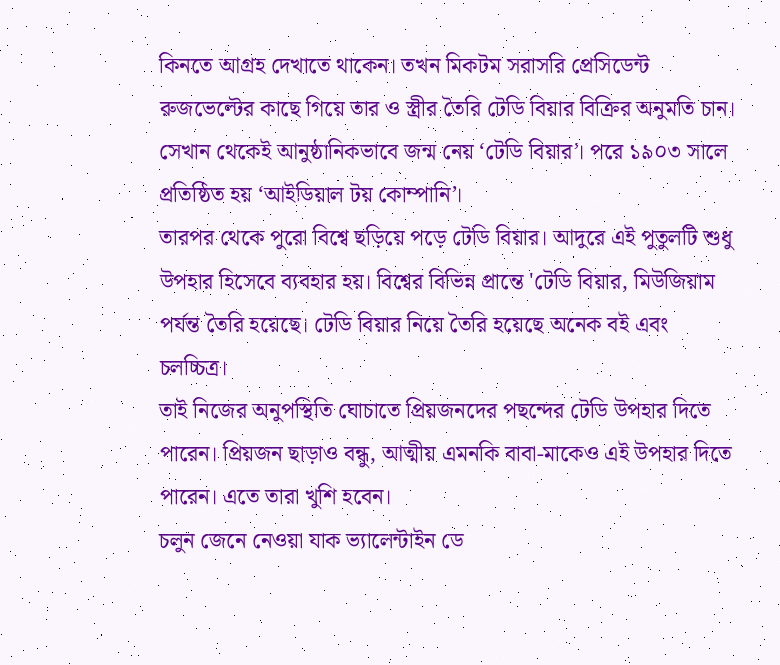কিনতে আগ্রহ দেখাতে থাকেন। তখন মিকটম সরাসরি প্রেসিডেন্ট রুজভেল্টের কাছে গিয়ে তার ও স্ত্রীর তৈরি টেডি বিয়ার বিক্রির অনুমতি চান। সেখান থেকেই আনুষ্ঠানিকভাবে জন্ম নেয় ‘টেডি বিয়ার’। পরে ১৯০৩ সালে প্রতিষ্ঠিত হয় ‘আইডিয়াল টয় কোম্পানি’।
তারপর থেকে পুরো বিশ্বে ছড়িয়ে পড়ে টেডি বিয়ার। আদুরে এই পুতুলটি শুধু উপহার হিসেবে ব্যবহার হয়। বিশ্বের বিভিন্ন প্রান্তে 'টেডি বিয়ার, মিউজিয়াম পর্যন্ত তৈরি হয়েছে। টেডি বিয়ার নিয়ে তৈরি হয়েছে অনেক বই এবং চলচ্চিত্র।
তাই নিজের অনুপস্থিতি ঘোচাতে প্রিয়জনদের পছন্দের টেডি উপহার দিতে পারেন। প্রিয়জন ছাড়াও বন্ধু, আত্মীয় এমনকি বাবা-মাকেও এই উপহার দিতে পারেন। এতে তারা খুশি হবেন।
চলুন জেনে নেওয়া যাক ভ্যালেন্টাইন ডে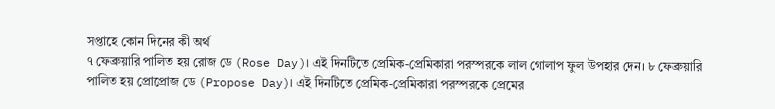সপ্তাহে কোন দিনের কী অর্থ
৭ ফেব্রুয়ারি পালিত হয় রোজ ডে (Rose Day)। এই দিনটিতে প্রেমিক-প্রেমিকারা পরস্পরকে লাল গোলাপ ফুল উপহার দেন। ৮ ফেব্রুয়ারি পালিত হয় প্রোপ্রোজ ডে (Propose Day)। এই দিনটিতে প্রেমিক-প্রেমিকারা পরস্পরকে প্রেমের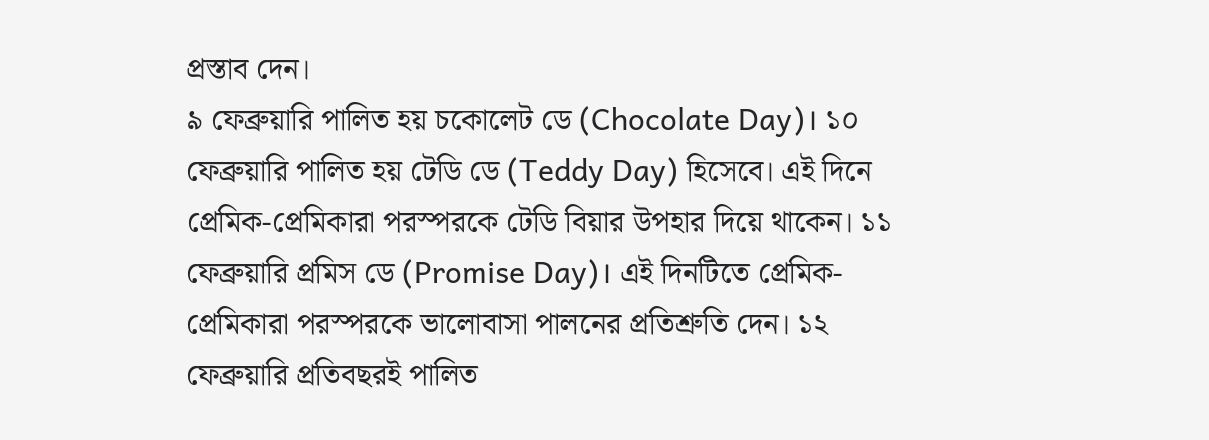প্রস্তাব দেন।
৯ ফেব্রুয়ারি পালিত হয় চকোলেট ডে (Chocolate Day)। ১০ ফেব্রুয়ারি পালিত হয় টেডি ডে (Teddy Day) হিসেবে। এই দিনে প্রেমিক-প্রেমিকারা পরস্পরকে টেডি বিয়ার উপহার দিয়ে থাকেন। ১১ ফেব্রুয়ারি প্রমিস ডে (Promise Day)। এই দিনটিতে প্রেমিক-প্রেমিকারা পরস্পরকে ভালোবাসা পালনের প্রতিশ্রুতি দেন। ১২ ফেব্রুয়ারি প্রতিবছরই পালিত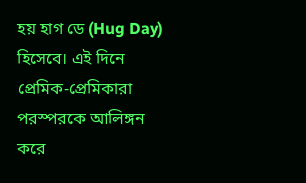হয় হাগ ডে (Hug Day) হিসেবে। এই দিনে প্রেমিক-প্রেমিকারা পরস্পরকে আলিঙ্গন করে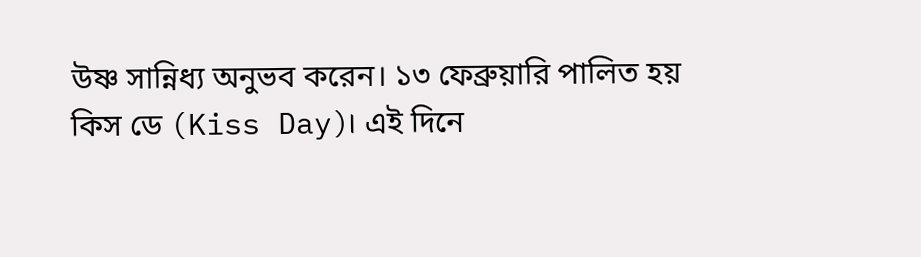উষ্ণ সান্নিধ্য অনুভব করেন। ১৩ ফেব্রুয়ারি পালিত হয় কিস ডে (Kiss Day)। এই দিনে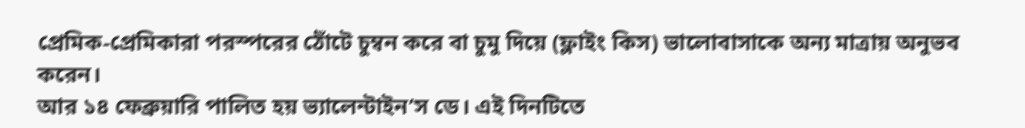প্রেমিক-প্রেমিকারা পরস্পরের ঠোঁটে চুম্বন করে বা চুমু দিয়ে (ফ্লাইং কিস) ভালোবাসাকে অন্য মাত্রায় অনুভব করেন।
আর ১৪ ফেব্রুয়ারি পালিত হয় ভ্যালেন্টাইন’স ডে। এই দিনটিতে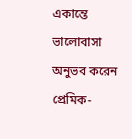একান্তে ভালোবাসা অনুভব করেন প্রেমিক-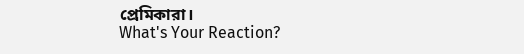প্রেমিকারা।
What's Your Reaction?